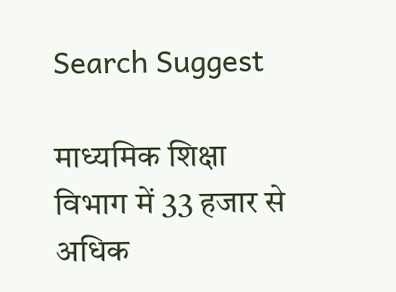Search Suggest

माध्यमिक शिक्षा विभाग में 33 हजार से अधिक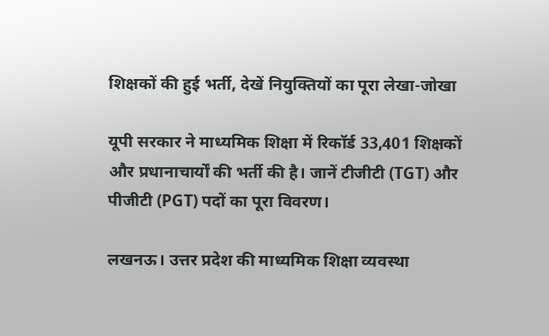शिक्षकों की हुई भर्ती, देखें नियुक्तियों का पूरा लेखा-जोखा

यूपी सरकार ने माध्यमिक शिक्षा में रिकॉर्ड 33,401 शिक्षकों और प्रधानाचार्यों की भर्ती की है। जानें टीजीटी (TGT) और पीजीटी (PGT) पदों का पूरा विवरण।

लखनऊ। उत्तर प्रदेश की माध्यमिक शिक्षा व्यवस्था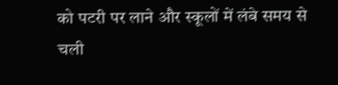को पटरी पर लाने और स्कूलों में लंबे समय से चली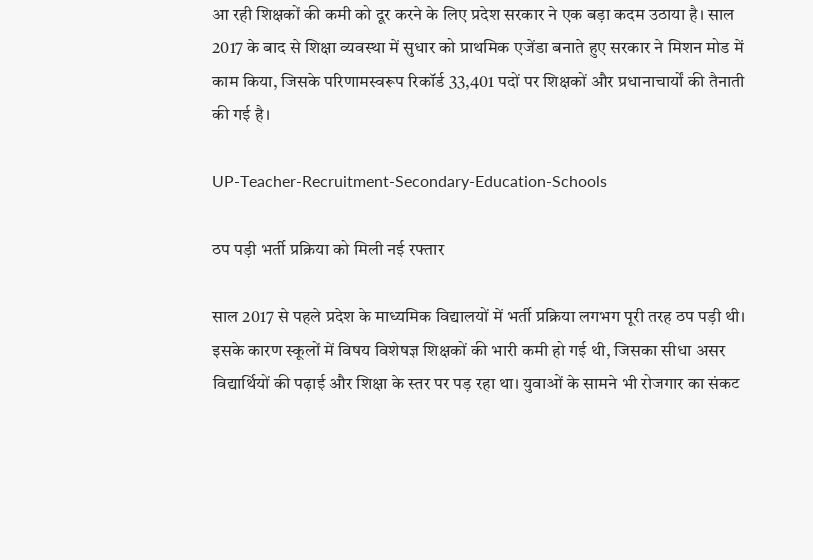आ रही शिक्षकों की कमी को दूर करने के लिए प्रदेश सरकार ने एक बड़ा कदम उठाया है। साल 2017 के बाद से शिक्षा व्यवस्था में सुधार को प्राथमिक एजेंडा बनाते हुए सरकार ने मिशन मोड में काम किया, जिसके परिणामस्वरूप रिकॉर्ड 33,401 पदों पर शिक्षकों और प्रधानाचार्यों की तैनाती की गई है।

UP-Teacher-Recruitment-Secondary-Education-Schools

ठप पड़ी भर्ती प्रक्रिया को मिली नई रफ्तार

साल 2017 से पहले प्रदेश के माध्यमिक विद्यालयों में भर्ती प्रक्रिया लगभग पूरी तरह ठप पड़ी थी। इसके कारण स्कूलों में विषय विशेषज्ञ शिक्षकों की भारी कमी हो गई थी, जिसका सीधा असर विद्यार्थियों की पढ़ाई और शिक्षा के स्तर पर पड़ रहा था। युवाओं के सामने भी रोजगार का संकट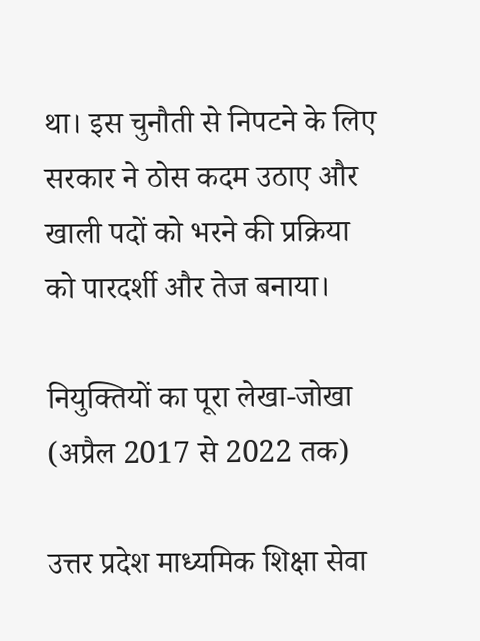था। इस चुनौती से निपटने के लिए सरकार ने ठोस कदम उठाए और खाली पदों को भरने की प्रक्रिया को पारदर्शी और तेज बनाया।

नियुक्तियों का पूरा लेखा-जोखा (अप्रैल 2017 से 2022 तक)

उत्तर प्रदेश माध्यमिक शिक्षा सेवा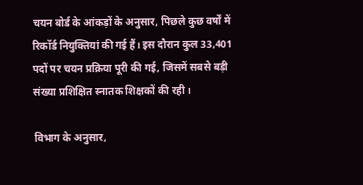चयन बोर्ड के आंकड़ों के अनुसार, पिछले कुछ वर्षों में रिकॉर्ड नियुक्तियां की गई हैं। इस दौरान कुल 33,401 पदों पर चयन प्रक्रिया पूरी की गई, जिसमें सबसे बड़ी संख्या प्रशिक्षित स्नातक शिक्षकों की रही।

विभाग के अनुसार,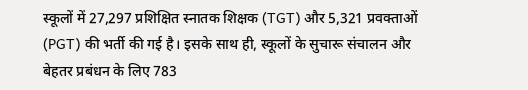स्कूलों में 27,297 प्रशिक्षित स्नातक शिक्षक (TGT) और 5,321 प्रवक्ताओं (PGT) की भर्ती की गई है। इसके साथ ही, स्कूलों के सुचारू संचालन और बेहतर प्रबंधन के लिए 783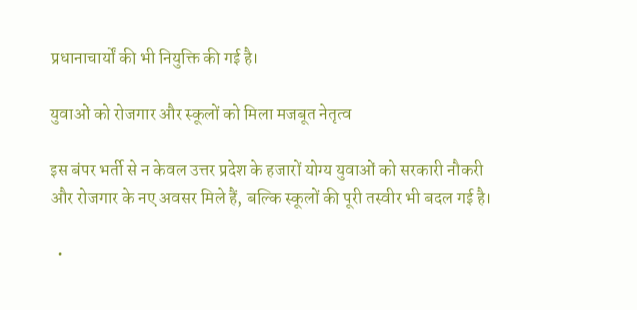प्रधानाचार्यों की भी नियुक्ति की गई है।

युवाओं को रोजगार और स्कूलों को मिला मजबूत नेतृत्व

इस बंपर भर्ती से न केवल उत्तर प्रदेश के हजारों योग्य युवाओं को सरकारी नौकरी और रोजगार के नए अवसर मिले हैं, बल्कि स्कूलों की पूरी तस्वीर भी बदल गई है।

  •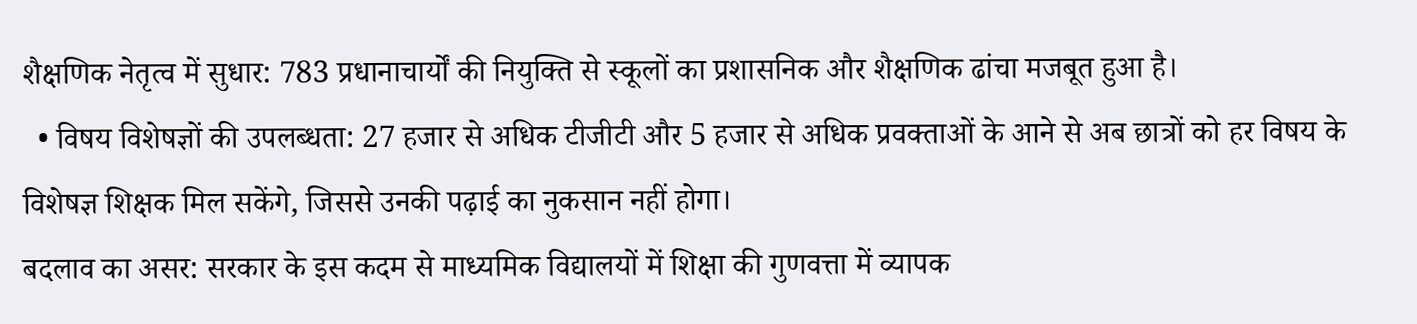शैक्षणिक नेतृत्व में सुधार: 783 प्रधानाचार्यों की नियुक्ति से स्कूलों का प्रशासनिक और शैक्षणिक ढांचा मजबूत हुआ है।
  • विषय विशेषज्ञों की उपलब्धता: 27 हजार से अधिक टीजीटी और 5 हजार से अधिक प्रवक्ताओं के आने से अब छात्रों को हर विषय के विशेषज्ञ शिक्षक मिल सकेंगे, जिससे उनकी पढ़ाई का नुकसान नहीं होगा।
बदलाव का असर: सरकार के इस कदम से माध्यमिक विद्यालयों में शिक्षा की गुणवत्ता में व्यापक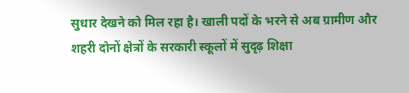सुधार देखने को मिल रहा है। खाली पदों के भरने से अब ग्रामीण और शहरी दोनों क्षेत्रों के सरकारी स्कूलों में सुदृढ़ शिक्षा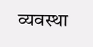व्यवस्था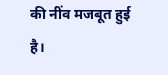की नींव मजबूत हुई है।